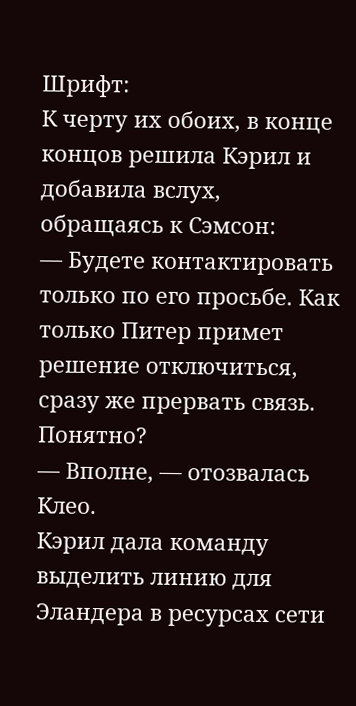Шрифт:
К черту их обоих, в конце концов решила Кэрил и добавила вслух, обращаясь к Сэмсон:
— Будете контактировать только по его просьбе. Как только Питер примет решение отключиться, сразу же прервать связь. Понятно?
— Вполне, — отозвалась Клео.
Кэрил дала команду выделить линию для Эландера в ресурсах сети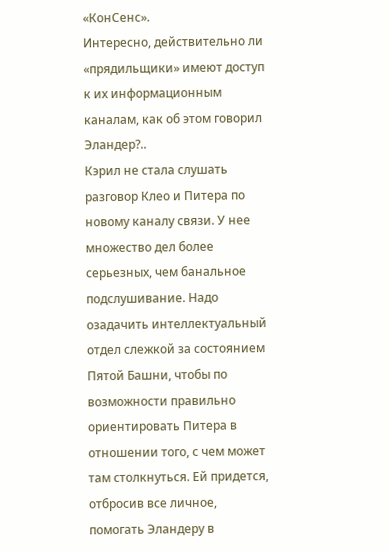«КонСенс».
Интересно, действительно ли «прядильщики» имеют доступ к их информационным каналам, как об этом говорил Эландер?..
Кэрил не стала слушать разговор Клео и Питера по новому каналу связи. У нее множество дел более серьезных, чем банальное подслушивание. Надо озадачить интеллектуальный отдел слежкой за состоянием Пятой Башни, чтобы по возможности правильно ориентировать Питера в отношении того, с чем может там столкнуться. Ей придется, отбросив все личное, помогать Эландеру в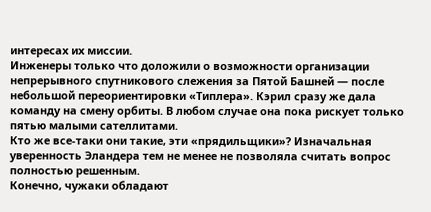интересах их миссии.
Инженеры только что доложили о возможности организации непрерывного спутникового слежения за Пятой Башней — после небольшой переориентировки «Типлера». Кэрил сразу же дала команду на смену орбиты. В любом случае она пока рискует только пятью малыми сателлитами.
Кто же все-таки они такие, эти «прядильщики»? Изначальная уверенность Эландера тем не менее не позволяла считать вопрос полностью решенным.
Конечно, чужаки обладают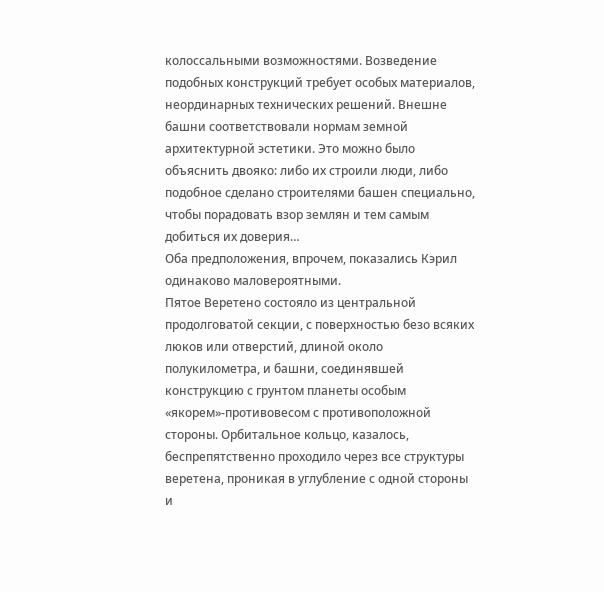колоссальными возможностями. Возведение подобных конструкций требует особых материалов, неординарных технических решений. Внешне башни соответствовали нормам земной архитектурной эстетики. Это можно было объяснить двояко: либо их строили люди, либо подобное сделано строителями башен специально, чтобы порадовать взор землян и тем самым добиться их доверия…
Оба предположения, впрочем, показались Кэрил одинаково маловероятными.
Пятое Веретено состояло из центральной продолговатой секции, с поверхностью безо всяких люков или отверстий, длиной около полукилометра, и башни, соединявшей конструкцию с грунтом планеты особым «якорем»-противовесом с противоположной стороны. Орбитальное кольцо, казалось, беспрепятственно проходило через все структуры веретена, проникая в углубление с одной стороны и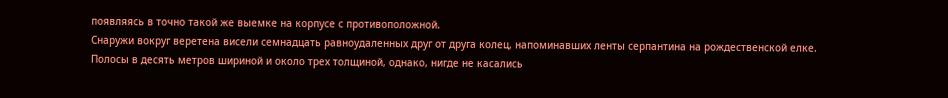появляясь в точно такой же выемке на корпусе с противоположной.
Снаружи вокруг веретена висели семнадцать равноудаленных друг от друга колец, напоминавших ленты серпантина на рождественской елке. Полосы в десять метров шириной и около трех толщиной, однако, нигде не касались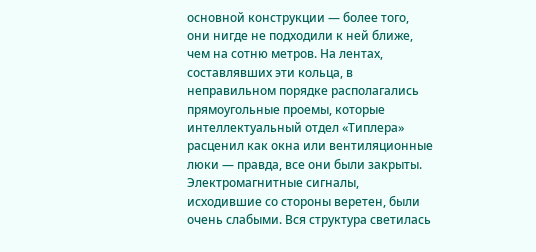основной конструкции — более того, они нигде не подходили к ней ближе, чем на сотню метров. На лентах, составлявших эти кольца, в неправильном порядке располагались прямоугольные проемы, которые интеллектуальный отдел «Типлера» расценил как окна или вентиляционные люки — правда, все они были закрыты.
Электромагнитные сигналы, исходившие со стороны веретен, были очень слабыми. Вся структура светилась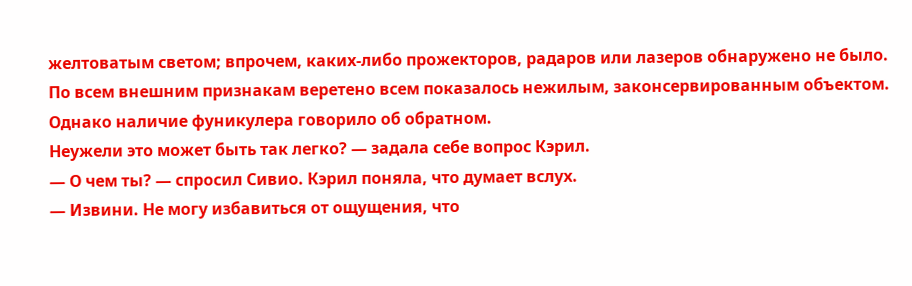желтоватым светом; впрочем, каких-либо прожекторов, радаров или лазеров обнаружено не было. По всем внешним признакам веретено всем показалось нежилым, законсервированным объектом. Однако наличие фуникулера говорило об обратном.
Неужели это может быть так легко? — задала себе вопрос Кэрил.
— О чем ты? — спросил Сивио. Кэрил поняла, что думает вслух.
— Извини. Не могу избавиться от ощущения, что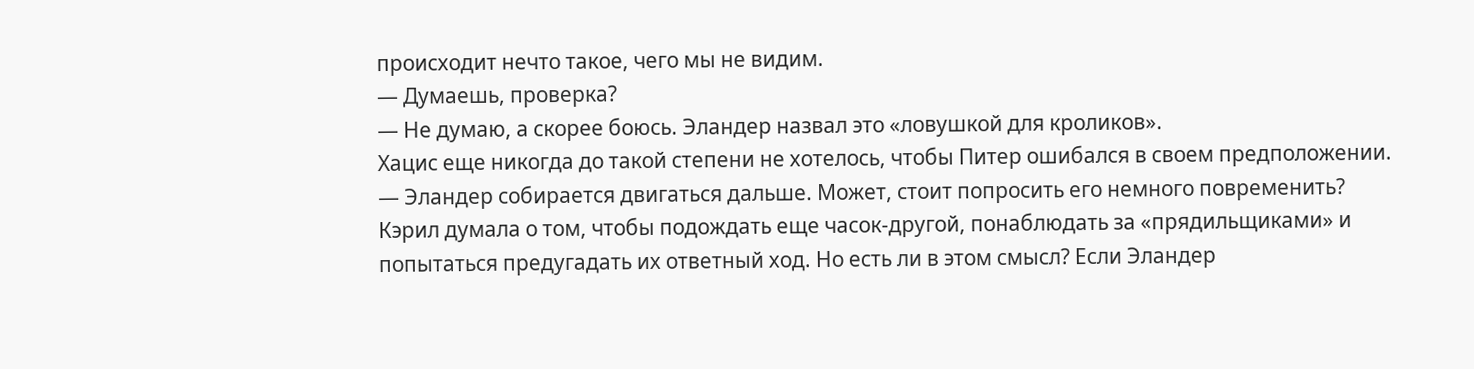происходит нечто такое, чего мы не видим.
— Думаешь, проверка?
— Не думаю, а скорее боюсь. Эландер назвал это «ловушкой для кроликов».
Хацис еще никогда до такой степени не хотелось, чтобы Питер ошибался в своем предположении.
— Эландер собирается двигаться дальше. Может, стоит попросить его немного повременить?
Кэрил думала о том, чтобы подождать еще часок-другой, понаблюдать за «прядильщиками» и попытаться предугадать их ответный ход. Но есть ли в этом смысл? Если Эландер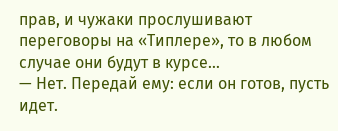прав, и чужаки прослушивают переговоры на «Типлере», то в любом случае они будут в курсе…
— Нет. Передай ему: если он готов, пусть идет.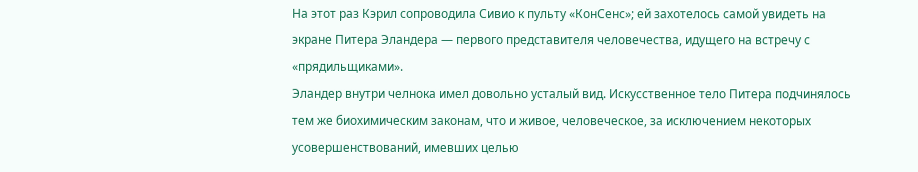На этот раз Кэрил сопроводила Сивио к пульту «КонСенс»; ей захотелось самой увидеть на экране Питера Эландера — первого представителя человечества, идущего на встречу с «прядильщиками».
Эландер внутри челнока имел довольно усталый вид. Искусственное тело Питера подчинялось тем же биохимическим законам, что и живое, человеческое, за исключением некоторых усовершенствований, имевших целью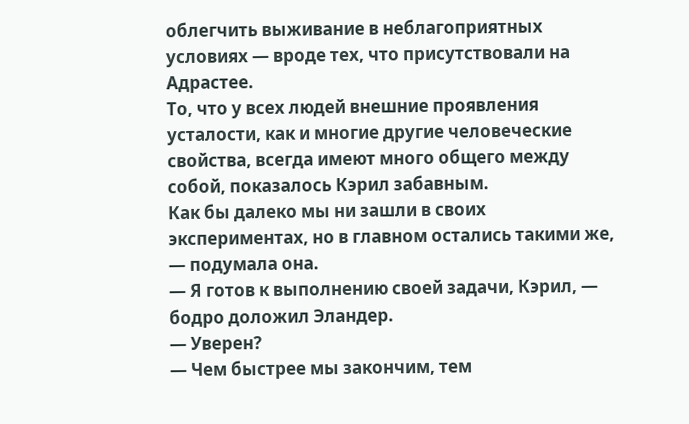облегчить выживание в неблагоприятных условиях — вроде тех, что присутствовали на Адрастее.
То, что у всех людей внешние проявления усталости, как и многие другие человеческие свойства, всегда имеют много общего между собой, показалось Кэрил забавным.
Как бы далеко мы ни зашли в своих экспериментах, но в главном остались такими же, — подумала она.
— Я готов к выполнению своей задачи, Кэрил, — бодро доложил Эландер.
— Уверен?
— Чем быстрее мы закончим, тем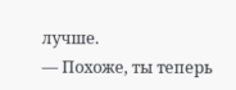лучше.
— Похоже, ты теперь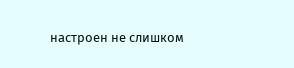настроен не слишком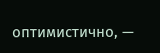оптимистично, —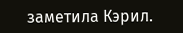заметила Кэрил.